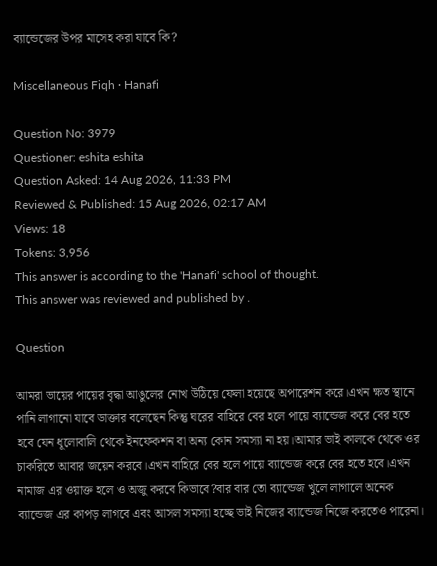ব্যান্ডেজের উপর মাসেহ করা যাবে কি?

Miscellaneous Fiqh · Hanafi

Question No: 3979
Questioner: eshita eshita
Question Asked: 14 Aug 2026, 11:33 PM
Reviewed & Published: 15 Aug 2026, 02:17 AM
Views: 18
Tokens: 3,956
This answer is according to the 'Hanafi' school of thought.
This answer was reviewed and published by .

Question

আমরা ভায়ের পায়ের বৃদ্ধা আঙুলের নোখ উঠিয়ে ফেলা হয়েছে অপারেশন করে।এখন ক্ষত স্থানে পানি লাগানো যাবে ডাক্তার বলেছেন কিন্তু ঘরের বাহিরে বের হলে পায়ে ব্যান্ডেজ করে বের হতে হবে যেন ধূলোবালি থেকে ইনফেকশন বা অন্য কোন সমস্যা না হয়।আমার ভাই কালকে থেকে ওর চাকরিতে আবার জয়েন করবে।এখন বাহিরে বের হলে পায়ে ব্যান্ডেজ করে বের হতে হবে।এখন নামাজ এর ওয়াক্ত হলে ও অজু করবে কিভাবে?বার বার তো ব্যান্ডেজ খুলে লাগালে অনেক ব্যান্ডেজ এর কাপড় লাগবে এবং আসল সমস্যা হচ্ছে ভাই নিজের ব্যান্ডেজ নিজে করতেও পারেনা।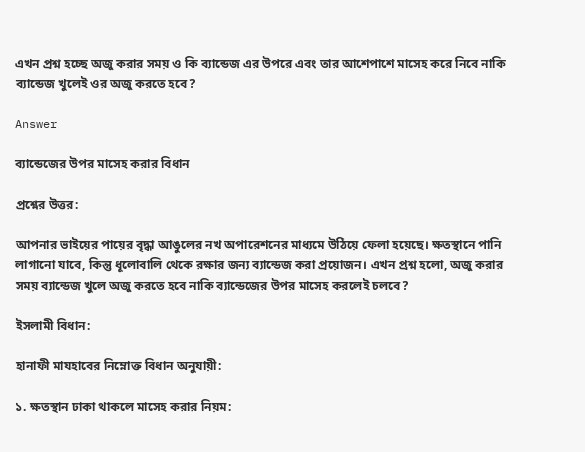এখন প্রশ্ন হচ্ছে অজু করার সময় ও কি ব্যান্ডেজ এর উপরে এবং তার আশেপাশে মাসেহ করে নিবে নাকি ব্যান্ডেজ খুলেই ওর অজু করতে হবে?

Answer

ব্যান্ডেজের উপর মাসেহ করার বিধান

প্রশ্নের উত্তর:

আপনার ভাইয়ের পায়ের বৃদ্ধা আঙুলের নখ অপারেশনের মাধ্যমে উঠিয়ে ফেলা হয়েছে। ক্ষতস্থানে পানি লাগানো যাবে, কিন্তু ধূলোবালি থেকে রক্ষার জন্য ব্যান্ডেজ করা প্রয়োজন। এখন প্রশ্ন হলো, অজু করার সময় ব্যান্ডেজ খুলে অজু করতে হবে নাকি ব্যান্ডেজের উপর মাসেহ করলেই চলবে?

ইসলামী বিধান:

হানাফী মাযহাবের নিম্নোক্ত বিধান অনুযায়ী:

১. ক্ষতস্থান ঢাকা থাকলে মাসেহ করার নিয়ম: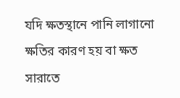যদি ক্ষতস্থানে পানি লাগানো ক্ষতির কারণ হয় বা ক্ষত সারাতে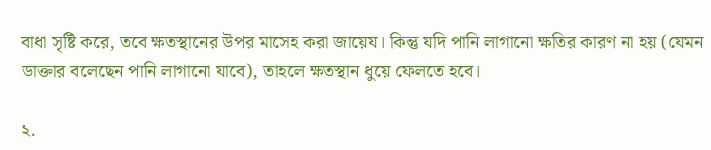বাধা সৃষ্টি করে, তবে ক্ষতস্থানের উপর মাসেহ করা জায়েয। কিন্তু যদি পানি লাগানো ক্ষতির কারণ না হয় (যেমন ডাক্তার বলেছেন পানি লাগানো যাবে), তাহলে ক্ষতস্থান ধুয়ে ফেলতে হবে।

২.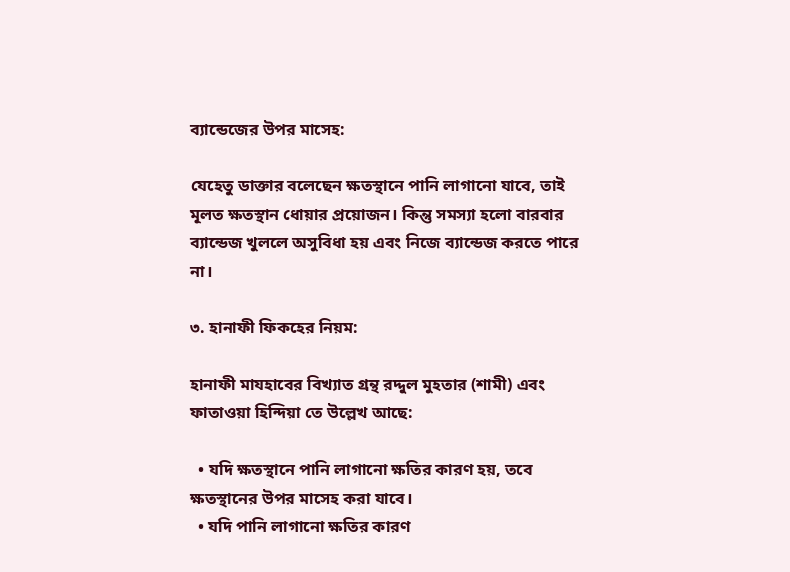ব্যান্ডেজের উপর মাসেহ:

যেহেতু ডাক্তার বলেছেন ক্ষতস্থানে পানি লাগানো যাবে, তাই মূলত ক্ষতস্থান ধোয়ার প্রয়োজন। কিন্তু সমস্যা হলো বারবার ব্যান্ডেজ খুললে অসুবিধা হয় এবং নিজে ব্যান্ডেজ করতে পারে না।

৩. হানাফী ফিকহের নিয়ম:

হানাফী মাযহাবের বিখ্যাত গ্রন্থ রদ্দুল মুহতার (শামী) এবং ফাতাওয়া হিন্দিয়া তে উল্লেখ আছে:

  • যদি ক্ষতস্থানে পানি লাগানো ক্ষতির কারণ হয়, তবে ক্ষতস্থানের উপর মাসেহ করা যাবে।
  • যদি পানি লাগানো ক্ষতির কারণ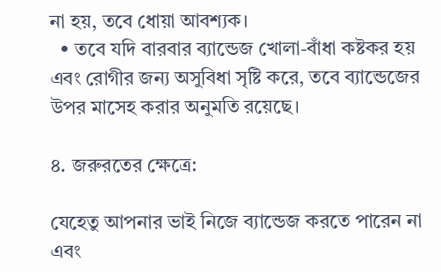না হয়, তবে ধোয়া আবশ্যক।
  • তবে যদি বারবার ব্যান্ডেজ খোলা-বাঁধা কষ্টকর হয় এবং রোগীর জন্য অসুবিধা সৃষ্টি করে, তবে ব্যান্ডেজের উপর মাসেহ করার অনুমতি রয়েছে।

৪. জরুরতের ক্ষেত্রে:

যেহেতু আপনার ভাই নিজে ব্যান্ডেজ করতে পারেন না এবং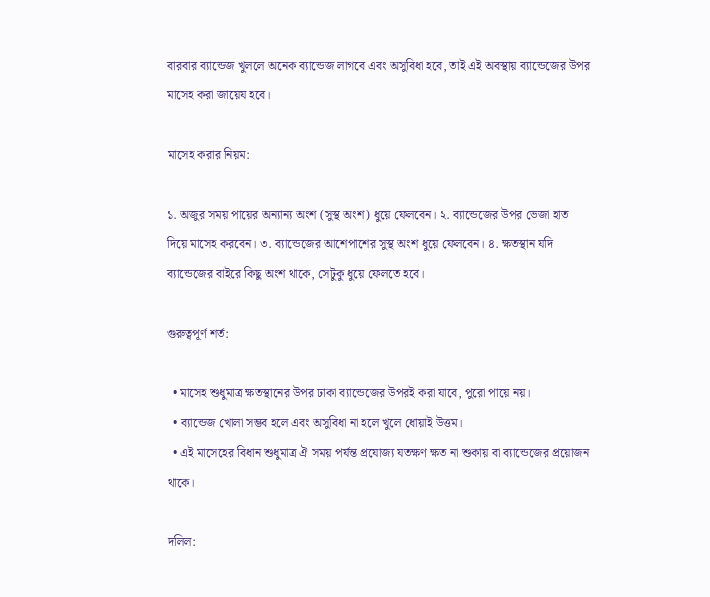বারবার ব্যান্ডেজ খুললে অনেক ব্যান্ডেজ লাগবে এবং অসুবিধা হবে, তাই এই অবস্থায় ব্যান্ডেজের উপর মাসেহ করা জায়েয হবে।

মাসেহ করার নিয়ম:

১. অজুর সময় পায়ের অন্যান্য অংশ (সুস্থ অংশ) ধুয়ে ফেলবেন। ২. ব্যান্ডেজের উপর ভেজা হাত দিয়ে মাসেহ করবেন। ৩. ব্যান্ডেজের আশেপাশের সুস্থ অংশ ধুয়ে ফেলবেন। ৪. ক্ষতস্থান যদি ব্যান্ডেজের বাইরে কিছু অংশ থাকে, সেটুকু ধুয়ে ফেলতে হবে।

গুরুত্বপূর্ণ শর্ত:

  • মাসেহ শুধুমাত্র ক্ষতস্থানের উপর ঢাকা ব্যান্ডেজের উপরই করা যাবে, পুরো পায়ে নয়।
  • ব্যান্ডেজ খোলা সম্ভব হলে এবং অসুবিধা না হলে খুলে ধোয়াই উত্তম।
  • এই মাসেহের বিধান শুধুমাত্র ঐ সময় পর্যন্ত প্রযোজ্য যতক্ষণ ক্ষত না শুকায় বা ব্যান্ডেজের প্রয়োজন থাকে।

দলিল: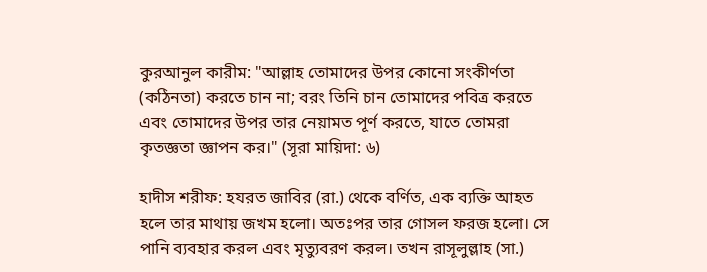কুরআনুল কারীম: "আল্লাহ তোমাদের উপর কোনো সংকীর্ণতা (কঠিনতা) করতে চান না; বরং তিনি চান তোমাদের পবিত্র করতে এবং তোমাদের উপর তার নেয়ামত পূর্ণ করতে, যাতে তোমরা কৃতজ্ঞতা জ্ঞাপন কর।" (সূরা মায়িদা: ৬)

হাদীস শরীফ: হযরত জাবির (রা.) থেকে বর্ণিত, এক ব্যক্তি আহত হলে তার মাথায় জখম হলো। অতঃপর তার গোসল ফরজ হলো। সে পানি ব্যবহার করল এবং মৃত্যুবরণ করল। তখন রাসূলুল্লাহ (সা.)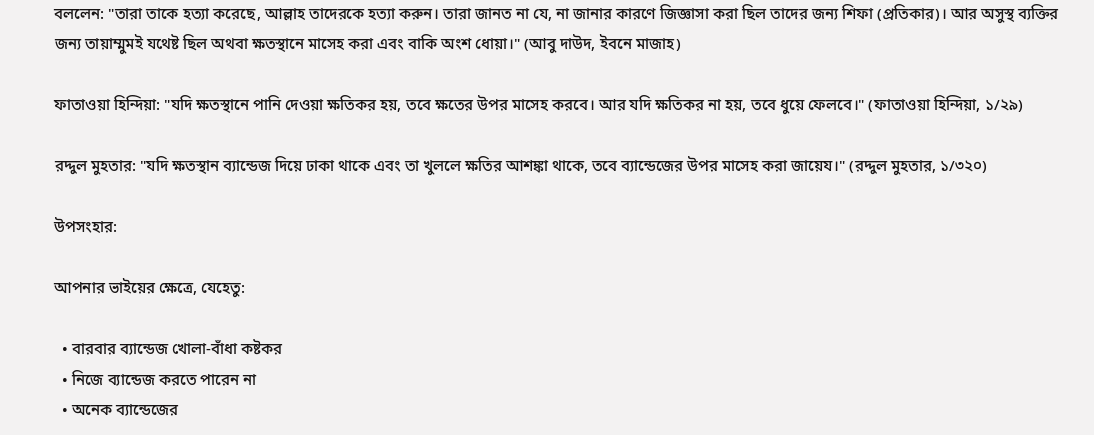বললেন: "তারা তাকে হত্যা করেছে, আল্লাহ তাদেরকে হত্যা করুন। তারা জানত না যে, না জানার কারণে জিজ্ঞাসা করা ছিল তাদের জন্য শিফা (প্রতিকার)। আর অসুস্থ ব্যক্তির জন্য তায়াম্মুমই যথেষ্ট ছিল অথবা ক্ষতস্থানে মাসেহ করা এবং বাকি অংশ ধোয়া।" (আবু দাউদ, ইবনে মাজাহ)

ফাতাওয়া হিন্দিয়া: "যদি ক্ষতস্থানে পানি দেওয়া ক্ষতিকর হয়, তবে ক্ষতের উপর মাসেহ করবে। আর যদি ক্ষতিকর না হয়, তবে ধুয়ে ফেলবে।" (ফাতাওয়া হিন্দিয়া, ১/২৯)

রদ্দুল মুহতার: "যদি ক্ষতস্থান ব্যান্ডেজ দিয়ে ঢাকা থাকে এবং তা খুললে ক্ষতির আশঙ্কা থাকে, তবে ব্যান্ডেজের উপর মাসেহ করা জায়েয।" (রদ্দুল মুহতার, ১/৩২০)

উপসংহার:

আপনার ভাইয়ের ক্ষেত্রে, যেহেতু:

  • বারবার ব্যান্ডেজ খোলা-বাঁধা কষ্টকর
  • নিজে ব্যান্ডেজ করতে পারেন না
  • অনেক ব্যান্ডেজের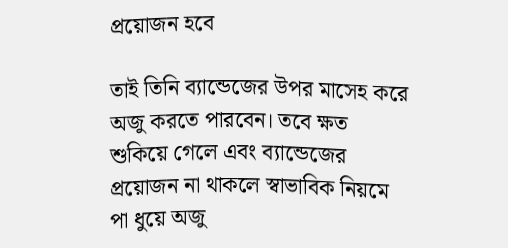প্রয়োজন হবে

তাই তিনি ব্যান্ডেজের উপর মাসেহ করে অজু করতে পারবেন। তবে ক্ষত শুকিয়ে গেলে এবং ব্যান্ডেজের প্রয়োজন না থাকলে স্বাভাবিক নিয়মে পা ধুয়ে অজু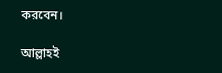করবেন।

আল্লাহই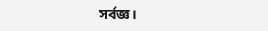সর্বজ্ঞ।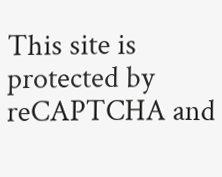This site is protected by reCAPTCHA and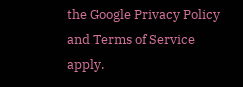the Google Privacy Policy and Terms of Service apply.